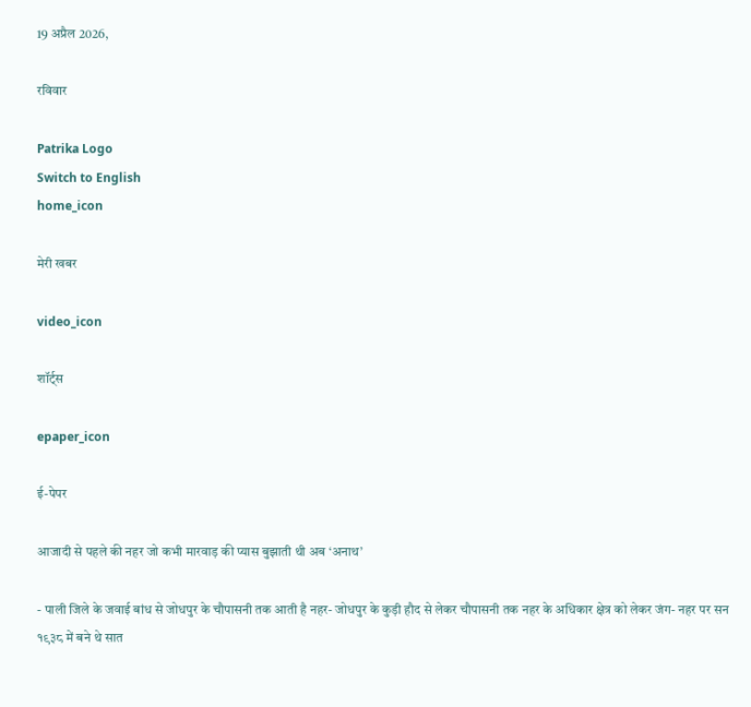19 अप्रैल 2026,

रविवार

Patrika Logo
Switch to English
home_icon

मेरी खबर

video_icon

शॉर्ट्स

epaper_icon

ई-पेपर

आजादी से पहले की नहर जो कभी मारवाड़ की प्यास बुझाती थी अब ‘अनाथ’

- पाली जिले के जवाई बांध से जोधपुर के चौपासनी तक आती है नहर- जोधपुर के कुड़ी हौद से लेकर चौपासनी तक नहर के अधिकार क्षेत्र को लेकर जंग- नहर पर सन १९३८ में बने थे सात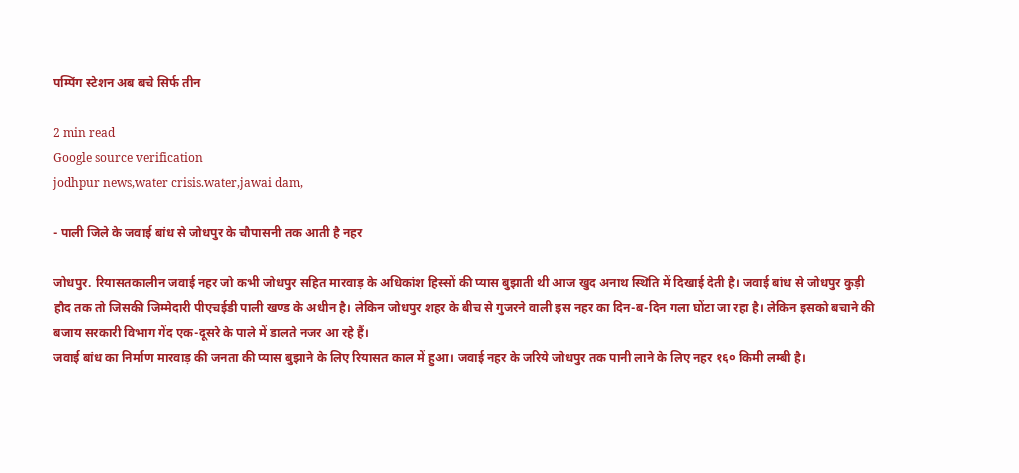पम्पिंग स्टेशन अब बचे सिर्फ तीन

2 min read
Google source verification
jodhpur news,water crisis.water,jawai dam,

- पाली जिले के जवाई बांध से जोधपुर के चौपासनी तक आती है नहर

जोधपुर. रियासतकालीन जवाई नहर जो कभी जोधपुर सहित मारवाड़ के अधिकांश हिस्सों की प्यास बुझाती थी आज खुद अनाथ स्थिति में दिखाई देती है। जवाई बांध से जोधपुर कुड़ी हौद तक तो जिसकी जिम्मेदारी पीएचईडी पाली खण्ड के अधीन है। लेकिन जोधपुर शहर के बीच से गुजरने वाली इस नहर का दिन-ब-दिन गला घोंटा जा रहा है। लेकिन इसको बचाने की बजाय सरकारी विभाग गेंद एक-दूसरे के पाले में डालते नजर आ रहे हैं।
जवाई बांध का निर्माण मारवाड़ की जनता की प्यास बुझाने के लिए रियासत काल में हुआ। जवाई नहर के जरिये जोधपुर तक पानी लाने के लिए नहर १६० किमी लम्बी है।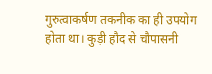गुरुत्वाकर्षण तकनीक का ही उपयोग होता था। कुड़ी हौद से चौपासनी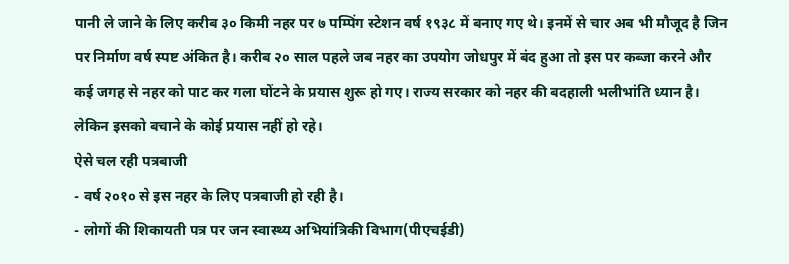पानी ले जाने के लिए करीब ३० किमी नहर पर ७ पम्पिंग स्टेशन वर्ष १९३८ में बनाए गए थे। इनमें से चार अब भी मौजूद है जिन पर निर्माण वर्ष स्पष्ट अंकित है। करीब २० साल पहले जब नहर का उपयोग जोधपुर में बंद हुआ तो इस पर कब्जा करने और कई जगह से नहर को पाट कर गला घोंटने के प्रयास शुरू हो गए। राज्य सरकार को नहर की बदहाली भलीभांति ध्यान है। लेकिन इसको बचाने के कोई प्रयास नहीं हो रहे।
ऐसे चल रही पत्रबाजी
- वर्ष २०१० से इस नहर के लिए पत्रबाजी हो रही है।
- लोगों की शिकायती पत्र पर जन स्वास्थ्य अभियांत्रिकी विभाग(पीएचईडी)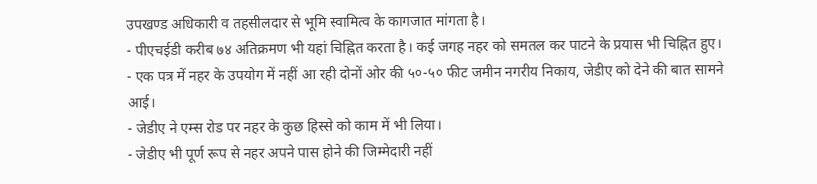उपखण्ड अधिकारी व तहसीलदार से भूमि स्वामित्व के कागजात मांगता है।
- पीएचईडी करीब ७४ अतिक्रमण भी यहां चिह्नित करता है। कई जगह नहर को समतल कर पाटने के प्रयास भी चिह्नित हुए।
- एक पत्र में नहर के उपयोग में नहीं आ रही दोनों ओर की ५०-५० फीट जमीन नगरीय निकाय, जेडीए को देने की बात सामने आई।
- जेडीए ने एम्स रोड पर नहर के कुछ हिस्से को काम में भी लिया।
- जेडीए भी पूर्ण रूप से नहर अपने पास होने की जिम्मेदारी नहीं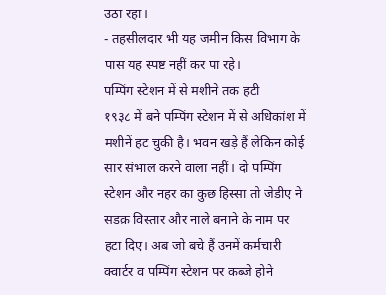उठा रहा।
- तहसीलदार भी यह जमीन किस विभाग के पास यह स्पष्ट नहीं कर पा रहे।
पम्पिंग स्टेशन में से मशीने तक हटी
१९३८ में बने पम्पिंग स्टेशन में से अधिकांश में मशीनें हट चुकी है। भवन खड़े हैं लेकिन कोई सार संभाल करने वाला नहीं। दो पम्पिंग स्टेशन और नहर का कुछ हिस्सा तो जेडीए ने सडक़ विस्तार और नाले बनाने के नाम पर हटा दिए। अब जो बचे हैं उनमें कर्मचारी क्वार्टर व पम्पिंग स्टेशन पर कब्जे होने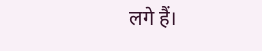लगे हैं।